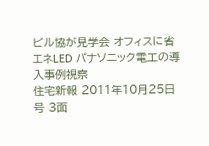ビル協が見学会 オフィスに省エネLED パナソニック電工の導入事例視察
住宅新報 2011年10月25日 号 3面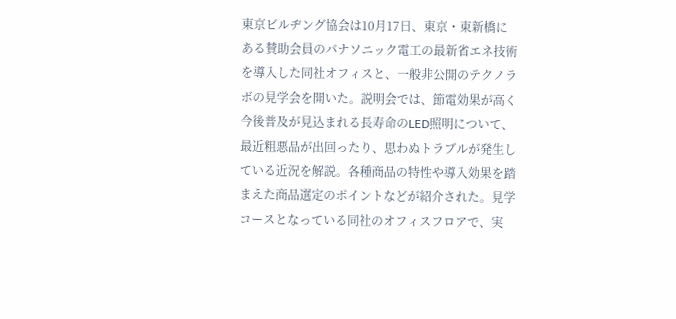東京ビルヂング協会は10月17日、東京・東新橋にある賛助会員のパナソニック電工の最新省エネ技術を導入した同社オフィスと、一般非公開のテクノラボの見学会を開いた。説明会では、節電効果が高く今後普及が見込まれる長寿命のLED照明について、最近粗悪品が出回ったり、思わぬトラブルが発生している近況を解説。各種商品の特性や導入効果を踏まえた商品選定のポイントなどが紹介された。見学コースとなっている同社のオフィスフロアで、実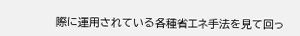際に運用されている各種省エネ手法を見て回っ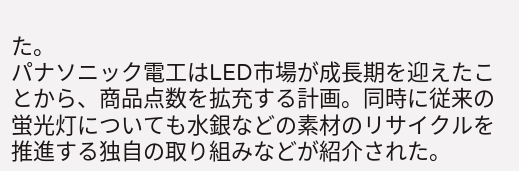た。
パナソニック電工はLED市場が成長期を迎えたことから、商品点数を拡充する計画。同時に従来の蛍光灯についても水銀などの素材のリサイクルを推進する独自の取り組みなどが紹介された。